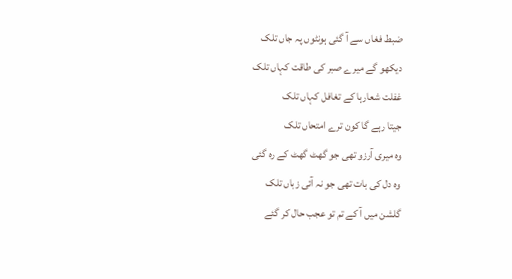ضبط فغاں سے آ گئی ہونٹوں پہ جاں تلک
دیکھو گے میرے صبر کی طاقت کہاں تلک
غفلت شعارہا کے تغافل کہاں تلک
جیتا رہے گا کون ترے امتحاں تلک
وہ میری آرزو تھی جو گھٹ گھٹ کے رہ گئی
وہ دل کی بات تھی جو نہ آئی زباں تلک
گلشن میں آ کے تم تو عجب حال کر گئے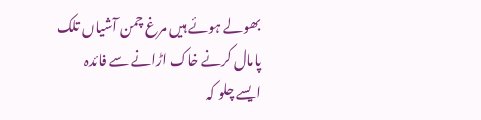بھولے ہوئے ہیں مرغ چمن آشیاں تلک
پامال کرنے خاک اڑانے سے فائدہ
ایسے چلو کہ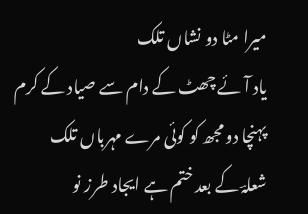میرا مٹا دو نشاں تلک
یاد آئے چھٹ کے دام سے صیاد کے کرم
پہنچا دو مجھ کو کوئی مرے مہرباں تلک
شعلہؔ کے بعد ختم ہے ایجاد طرز نو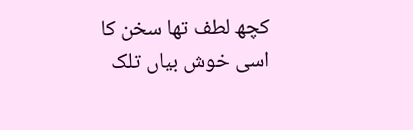کچھ لطف تھا سخن کا اسی خوش بیاں تلک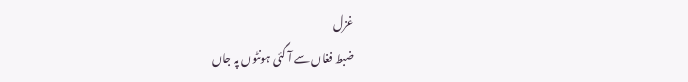غزل
ضبط فغاں سے آ گئی ہونٹوں پہ جاں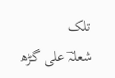تلک
شعلہؔ علی گڑھ